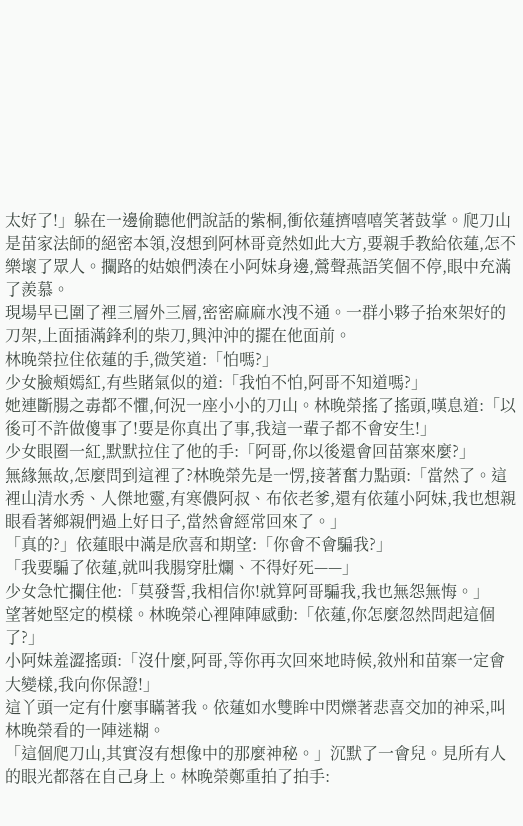太好了!」躲在一邊偷聽他們說話的紫桐,衝依蓮擠嘻嘻笑著鼓掌。爬刀山是苗家法師的絕密本領,沒想到阿林哥竟然如此大方,要親手教給依蓮,怎不樂壞了眾人。攔路的姑娘們湊在小阿妹身邊,鶯聲燕語笑個不停,眼中充滿了羨慕。
現場早已圍了裡三層外三層,密密麻麻水洩不通。一群小夥子抬來架好的刀架,上面插滿鋒利的柴刀,興沖沖的擺在他面前。
林晚榮拉住依蓮的手,微笑道:「怕嗎?」
少女臉頰嫣紅,有些賭氣似的道:「我怕不怕,阿哥不知道嗎?」
她連斷腸之毒都不懼,何況一座小小的刀山。林晚榮搖了搖頭,嘆息道:「以後可不許做傻事了!要是你真出了事,我這一輩子都不會安生!」
少女眼圈一紅,默默拉住了他的手:「阿哥,你以後還會回苗寨來麼?」
無緣無故,怎麼問到這裡了?林晚榮先是一愣,接著奮力點頭:「當然了。這裡山清水秀、人傑地靈,有寒儂阿叔、布依老爹,還有依蓮小阿妹,我也想親眼看著鄉親們過上好日子,當然會經常回來了。」
「真的?」依蓮眼中滿是欣喜和期望:「你會不會騙我?」
「我要騙了依蓮,就叫我腸穿肚爛、不得好死——」
少女急忙攔住他:「莫發誓,我相信你!就算阿哥騙我,我也無怨無悔。」
望著她堅定的模樣。林晚榮心裡陣陣感動:「依蓮,你怎麼忽然問起這個了?」
小阿妹羞澀搖頭:「沒什麼,阿哥,等你再次回來地時候,敘州和苗寨一定會大變樣,我向你保證!」
這丫頭一定有什麼事瞞著我。依蓮如水雙眸中閃爍著悲喜交加的神采,叫林晚榮看的一陣迷糊。
「這個爬刀山,其實沒有想像中的那麼神秘。」沉默了一會兒。見所有人的眼光都落在自己身上。林晚榮鄭重拍了拍手: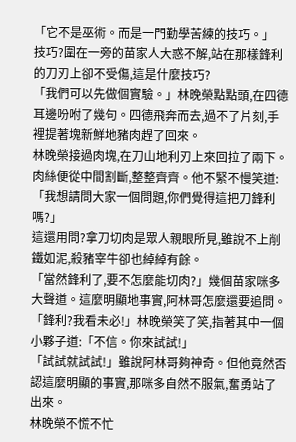「它不是巫術。而是一門勤學苦練的技巧。」
技巧?圍在一旁的苗家人大惑不解,站在那樣鋒利的刀刃上卻不受傷,這是什麼技巧?
「我們可以先做個實驗。」林晚榮點點頭,在四德耳邊吩咐了幾句。四德飛奔而去,過不了片刻,手裡提著塊新鮮地豬肉趕了回來。
林晚榮接過肉塊,在刀山地利刃上來回拉了兩下。肉絲便從中間割斷,整整齊齊。他不緊不慢笑道:「我想請問大家一個問題,你們覺得這把刀鋒利嗎?」
這還用問?拿刀切肉是眾人親眼所見,雖說不上削鐵如泥,殺豬宰牛卻也綽綽有餘。
「當然鋒利了,要不怎麼能切肉?」幾個苗家咪多大聲道。這麼明顯地事實,阿林哥怎麼還要追問。
「鋒利?我看未必!」林晚榮笑了笑,指著其中一個小夥子道:「不信。你來試試!」
「試試就試試!」雖說阿林哥夠神奇。但他竟然否認這麼明顯的事實,那咪多自然不服氣,奮勇站了出來。
林晚榮不慌不忙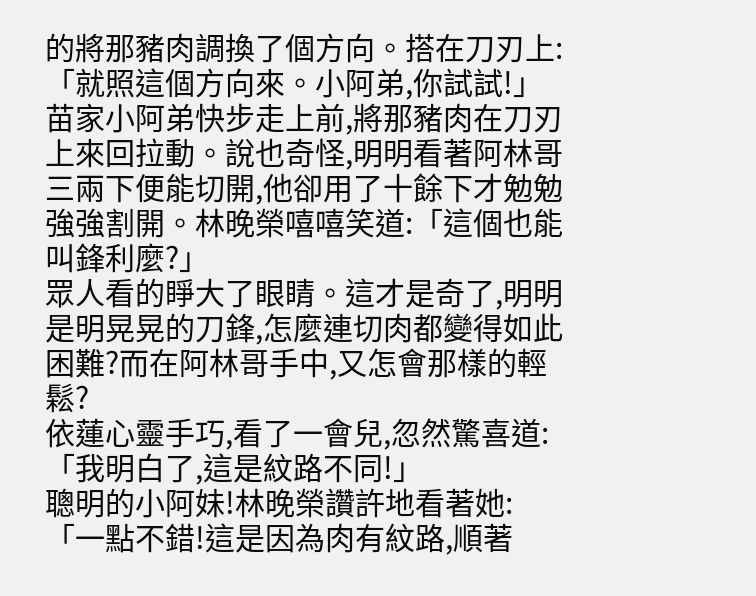的將那豬肉調換了個方向。搭在刀刃上:「就照這個方向來。小阿弟,你試試!」
苗家小阿弟快步走上前,將那豬肉在刀刃上來回拉動。說也奇怪,明明看著阿林哥三兩下便能切開,他卻用了十餘下才勉勉強強割開。林晚榮嘻嘻笑道:「這個也能叫鋒利麼?」
眾人看的睜大了眼睛。這才是奇了,明明是明晃晃的刀鋒,怎麼連切肉都變得如此困難?而在阿林哥手中,又怎會那樣的輕鬆?
依蓮心靈手巧,看了一會兒,忽然驚喜道:「我明白了,這是紋路不同!」
聰明的小阿妹!林晚榮讚許地看著她:「一點不錯!這是因為肉有紋路,順著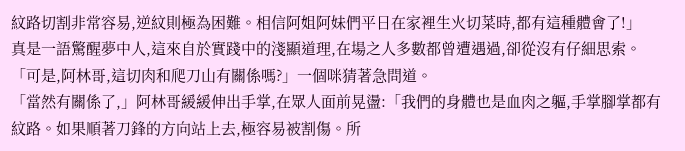紋路切割非常容易,逆紋則極為困難。相信阿姐阿妹們平日在家裡生火切菜時,都有這種體會了!」
真是一語驚醒夢中人,這來自於實踐中的淺顯道理,在場之人多數都曾遭遇過,卻從沒有仔細思索。
「可是,阿林哥,這切肉和爬刀山有關係嗎?」一個咪猜著急問道。
「當然有關係了,」阿林哥緩緩伸出手掌,在眾人面前晃盪:「我們的身體也是血肉之軀,手掌腳掌都有紋路。如果順著刀鋒的方向站上去,極容易被割傷。所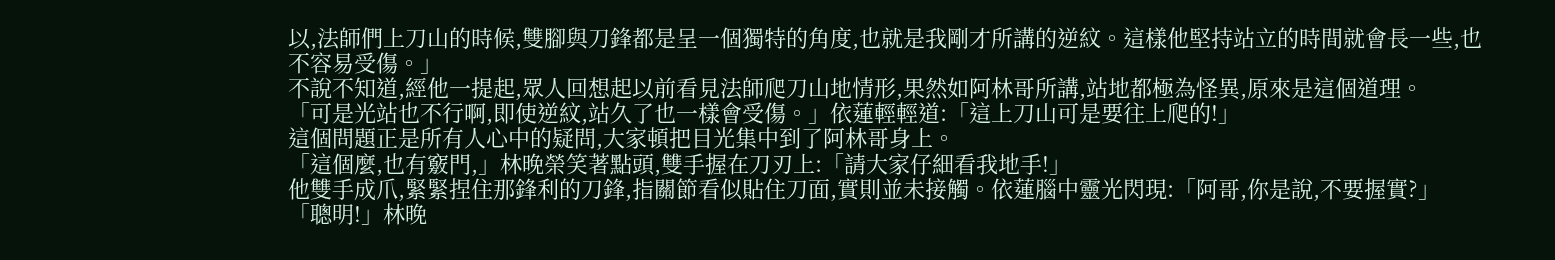以,法師們上刀山的時候,雙腳與刀鋒都是呈一個獨特的角度,也就是我剛才所講的逆紋。這樣他堅持站立的時間就會長一些,也不容易受傷。」
不說不知道,經他一提起,眾人回想起以前看見法師爬刀山地情形,果然如阿林哥所講,站地都極為怪異,原來是這個道理。
「可是光站也不行啊,即使逆紋,站久了也一樣會受傷。」依蓮輕輕道:「這上刀山可是要往上爬的!」
這個問題正是所有人心中的疑問,大家頓把目光集中到了阿林哥身上。
「這個麼,也有竅門,」林晚榮笑著點頭,雙手握在刀刃上:「請大家仔細看我地手!」
他雙手成爪,緊緊捏住那鋒利的刀鋒,指關節看似貼住刀面,實則並未接觸。依蓮腦中靈光閃現:「阿哥,你是說,不要握實?」
「聰明!」林晚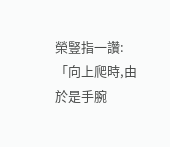榮豎指一讚:「向上爬時,由於是手腕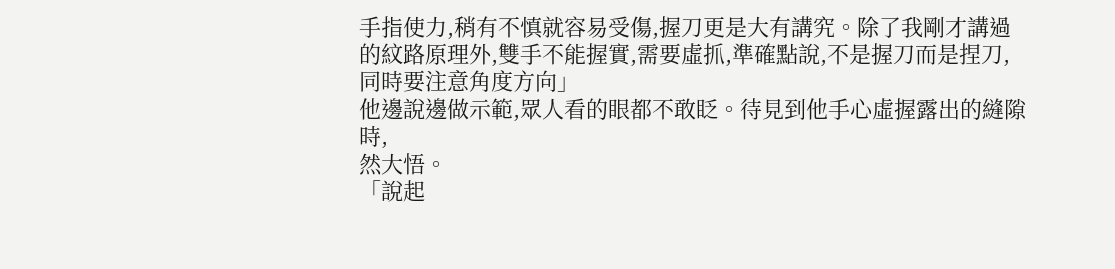手指使力,稍有不慎就容易受傷,握刀更是大有講究。除了我剛才講過的紋路原理外,雙手不能握實,需要虛抓,準確點說,不是握刀而是捏刀,同時要注意角度方向」
他邊說邊做示範,眾人看的眼都不敢眨。待見到他手心虛握露出的縫隙時,
然大悟。
「說起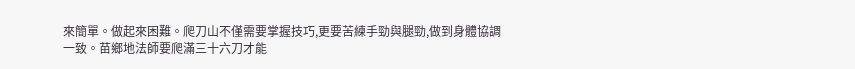來簡單。做起來困難。爬刀山不僅需要掌握技巧,更要苦練手勁與腿勁,做到身體協調一致。苗鄉地法師要爬滿三十六刀才能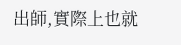出師,實際上也就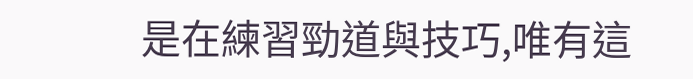是在練習勁道與技巧,唯有這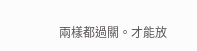兩樣都過關。才能放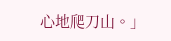心地爬刀山。」